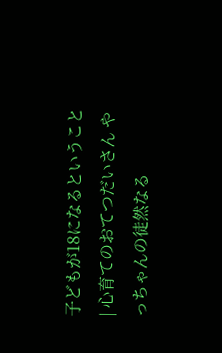子どもが18になるということ | 心育てのおてつだいさん やっちゃんの徒然なる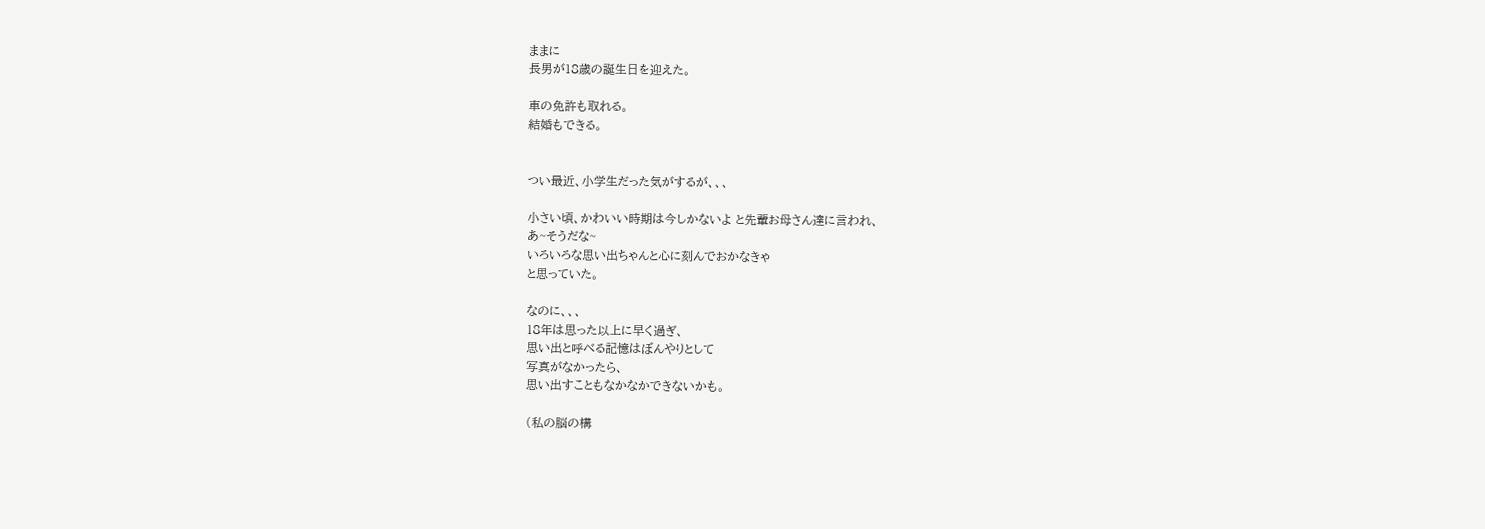ままに
長男が18歳の誕生日を迎えた。

車の免許も取れる。
結婚もできる。


つい最近、小学生だった気がするが、、、

小さい頃、かわいい時期は今しかないよ と先輩お母さん達に言われ、
あ~そうだな~
いろいろな思い出ちゃんと心に刻んでおかなきゃ
と思っていた。

なのに、、、
18年は思った以上に早く過ぎ、
思い出と呼べる記憶はぼんやりとして
写真がなかったら、
思い出すこともなかなかできないかも。

(私の脳の構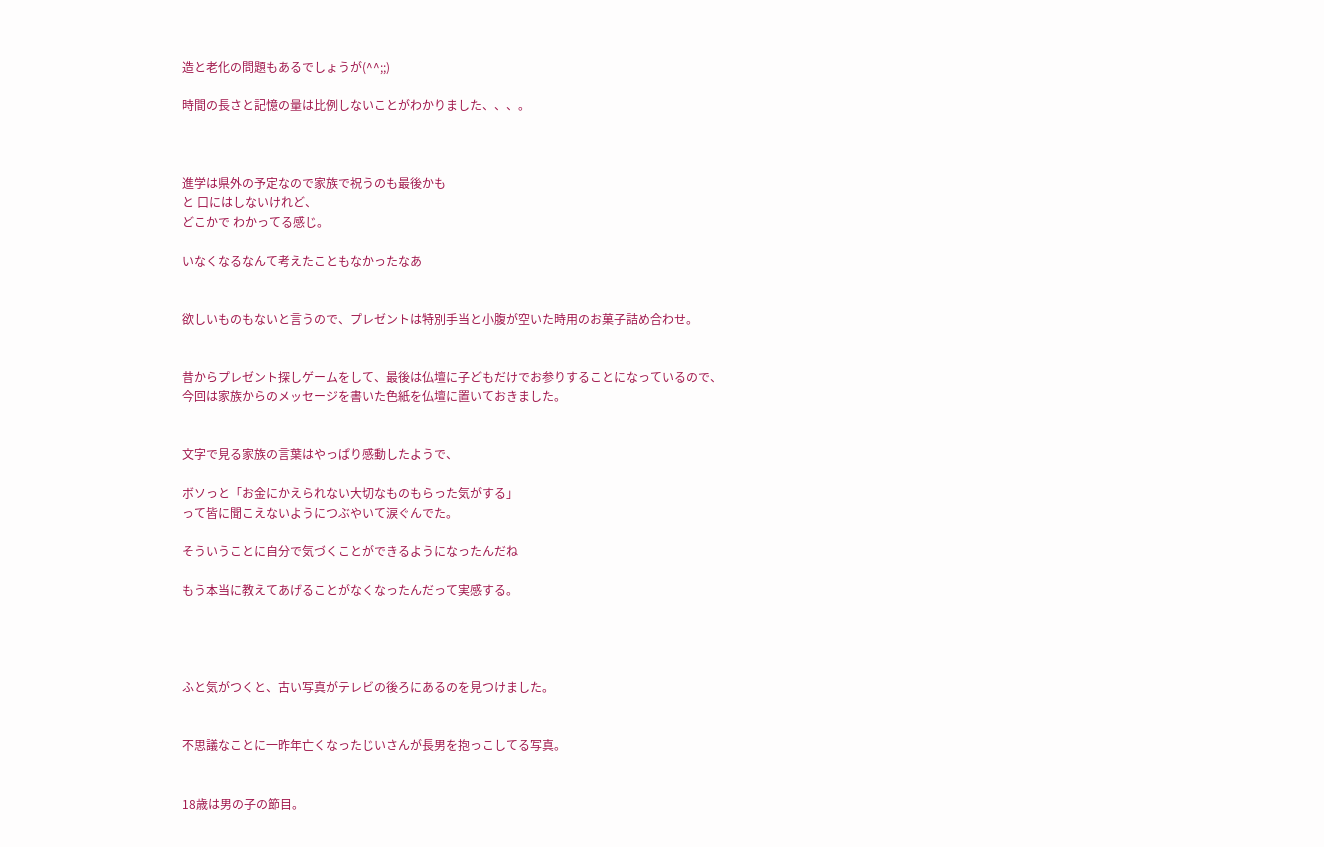造と老化の問題もあるでしょうが(^^;;)

時間の長さと記憶の量は比例しないことがわかりました、、、。



進学は県外の予定なので家族で祝うのも最後かも
と 口にはしないけれど、
どこかで わかってる感じ。

いなくなるなんて考えたこともなかったなあ


欲しいものもないと言うので、プレゼントは特別手当と小腹が空いた時用のお菓子詰め合わせ。


昔からプレゼント探しゲームをして、最後は仏壇に子どもだけでお参りすることになっているので、
今回は家族からのメッセージを書いた色紙を仏壇に置いておきました。


文字で見る家族の言葉はやっぱり感動したようで、

ボソっと「お金にかえられない大切なものもらった気がする」
って皆に聞こえないようにつぶやいて涙ぐんでた。

そういうことに自分で気づくことができるようになったんだね

もう本当に教えてあげることがなくなったんだって実感する。




ふと気がつくと、古い写真がテレビの後ろにあるのを見つけました。


不思議なことに一昨年亡くなったじいさんが長男を抱っこしてる写真。


18歳は男の子の節目。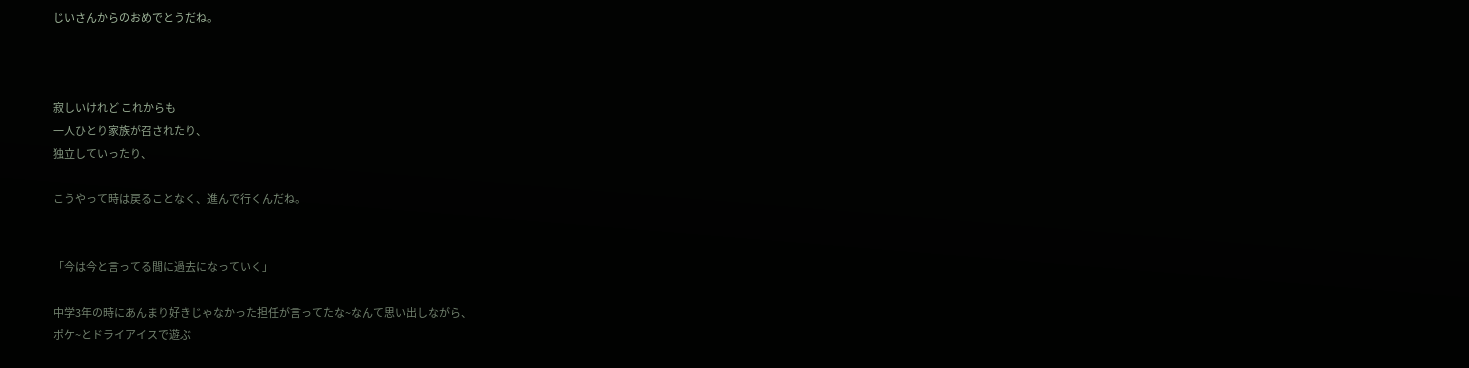じいさんからのおめでとうだね。



寂しいけれど これからも
一人ひとり家族が召されたり、
独立していったり、

こうやって時は戻ることなく、進んで行くんだね。


「今は今と言ってる間に過去になっていく」

中学3年の時にあんまり好きじゃなかった担任が言ってたな~なんて思い出しながら、
ポケ~とドライアイスで遊ぶ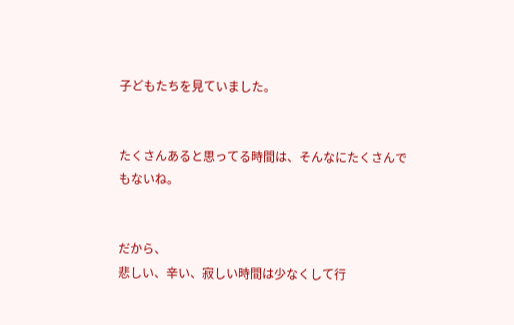子どもたちを見ていました。


たくさんあると思ってる時間は、そんなにたくさんでもないね。


だから、
悲しい、辛い、寂しい時間は少なくして行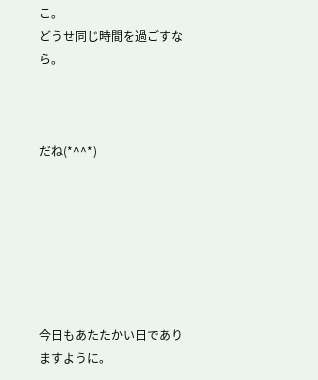こ。
どうせ同じ時間を過ごすなら。



だね(*^^*)







今日もあたたかい日でありますように。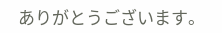ありがとうございます。